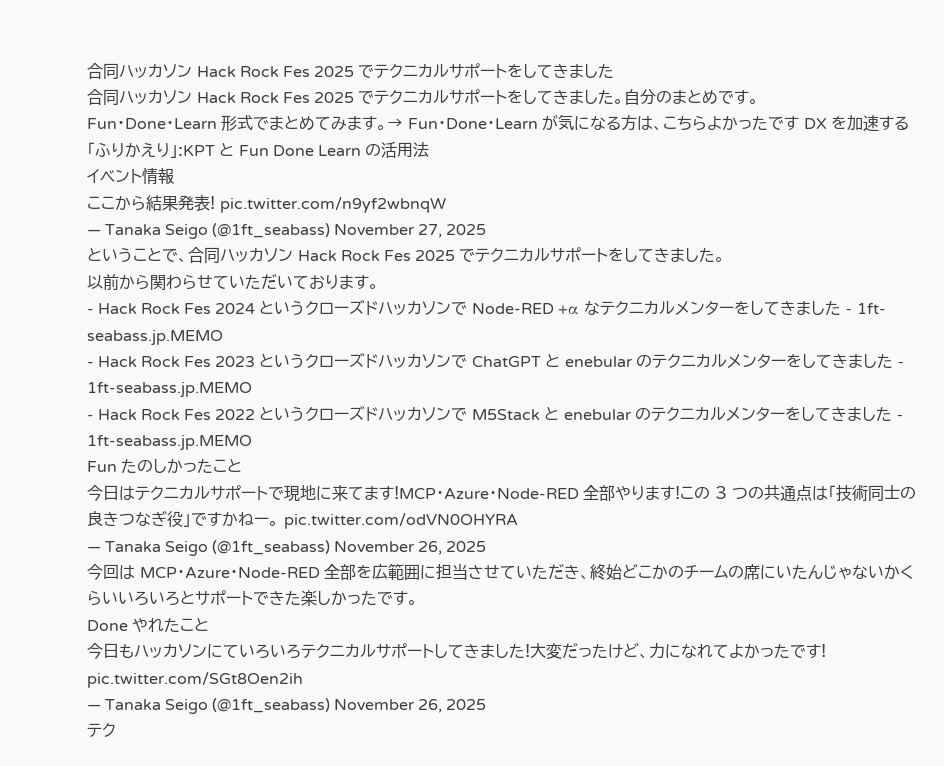合同ハッカソン Hack Rock Fes 2025 でテクニカルサポートをしてきました
合同ハッカソン Hack Rock Fes 2025 でテクニカルサポートをしてきました。自分のまとめです。
Fun・Done・Learn 形式でまとめてみます。→ Fun・Done・Learn が気になる方は、こちらよかったです DX を加速する「ふりかえり」:KPT と Fun Done Learn の活用法
イベント情報
ここから結果発表! pic.twitter.com/n9yf2wbnqW
— Tanaka Seigo (@1ft_seabass) November 27, 2025
ということで、合同ハッカソン Hack Rock Fes 2025 でテクニカルサポートをしてきました。
以前から関わらせていただいております。
- Hack Rock Fes 2024 というクローズドハッカソンで Node-RED +α なテクニカルメンターをしてきました - 1ft-seabass.jp.MEMO
- Hack Rock Fes 2023 というクローズドハッカソンで ChatGPT と enebular のテクニカルメンターをしてきました - 1ft-seabass.jp.MEMO
- Hack Rock Fes 2022 というクローズドハッカソンで M5Stack と enebular のテクニカルメンターをしてきました - 1ft-seabass.jp.MEMO
Fun たのしかったこと
今日はテクニカルサポートで現地に来てます!MCP・Azure・Node-RED 全部やります!この 3 つの共通点は「技術同士の良きつなぎ役」ですかねー。 pic.twitter.com/odVN0OHYRA
— Tanaka Seigo (@1ft_seabass) November 26, 2025
今回は MCP・Azure・Node-RED 全部を広範囲に担当させていただき、終始どこかのチームの席にいたんじゃないかくらいいろいろとサポートできた楽しかったです。
Done やれたこと
今日もハッカソンにていろいろテクニカルサポートしてきました!大変だったけど、力になれてよかったです! pic.twitter.com/SGt8Oen2ih
— Tanaka Seigo (@1ft_seabass) November 26, 2025
テク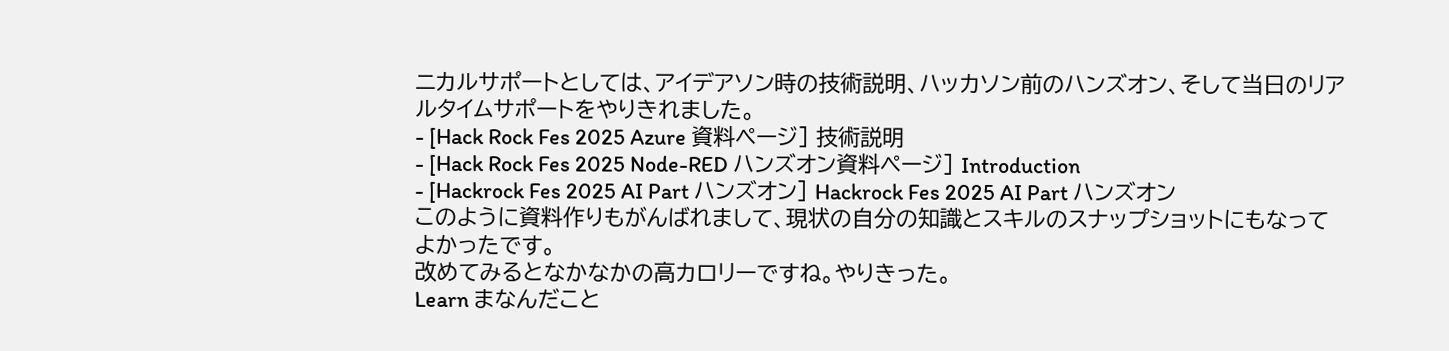ニカルサポートとしては、アイデアソン時の技術説明、ハッカソン前のハンズオン、そして当日のリアルタイムサポートをやりきれました。
- [Hack Rock Fes 2025 Azure 資料ページ] 技術説明
- [Hack Rock Fes 2025 Node-RED ハンズオン資料ページ] Introduction
- [Hackrock Fes 2025 AI Part ハンズオン] Hackrock Fes 2025 AI Part ハンズオン
このように資料作りもがんばれまして、現状の自分の知識とスキルのスナップショットにもなってよかったです。
改めてみるとなかなかの高カロリーですね。やりきった。
Learn まなんだこと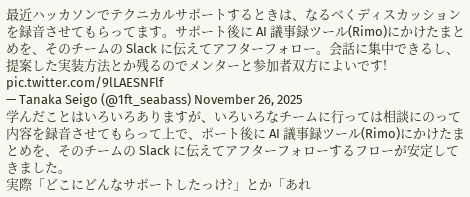最近ハッカソンでテクニカルサポートするときは、なるべくディスカッションを録音させてもらってます。サポート後に AI 議事録ツール(Rimo)にかけたまとめを、そのチームの Slack に伝えてアフターフォロー。会話に集中できるし、提案した実装方法とか残るのでメンターと参加者双方によいです! pic.twitter.com/9lLAESNFlf
— Tanaka Seigo (@1ft_seabass) November 26, 2025
学んだことはいろいろありますが、いろいろなチームに行っては相談にのって内容を録音させてもらって上で、ポート後に AI 議事録ツール(Rimo)にかけたまとめを、そのチームの Slack に伝えてアフターフォローするフローが安定してきました。
実際「どこにどんなサポートしたっけ?」とか「あれ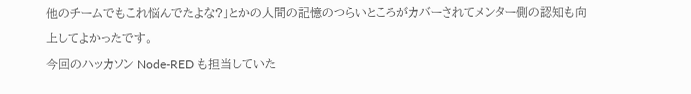他のチームでもこれ悩んでたよな?」とかの人間の記憶のつらいところがカバーされてメンター側の認知も向上してよかったです。
今回のハッカソン Node-RED も担当していた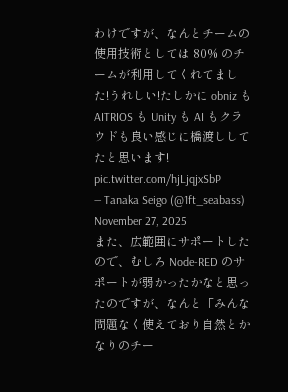わけですが、なんとチームの使用技術としては 80% のチームが利用してくれてました!うれしい!たしかに obniz も AITRIOS も Unity も AI もクラウドも良い感じに橋渡ししてたと思います! pic.twitter.com/hjLjqjxSbP
— Tanaka Seigo (@1ft_seabass) November 27, 2025
また、広範囲にサポートしたので、むしろ Node-RED のサポートが弱かったかなと思ったのですが、なんと「みんな問題なく使えており自然とかなりのチー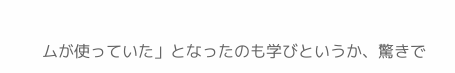ムが使っていた」となったのも学びというか、驚きで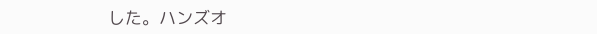した。ハンズオ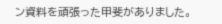ン資料を頑張った甲斐がありました。